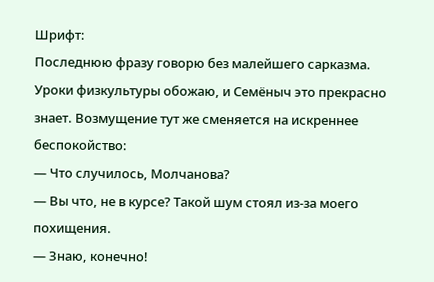Шрифт:
Последнюю фразу говорю без малейшего сарказма. Уроки физкультуры обожаю, и Семёныч это прекрасно знает. Возмущение тут же сменяется на искреннее беспокойство:
— Что случилось, Молчанова?
— Вы что, не в курсе? Такой шум стоял из-за моего похищения.
— Знаю, конечно!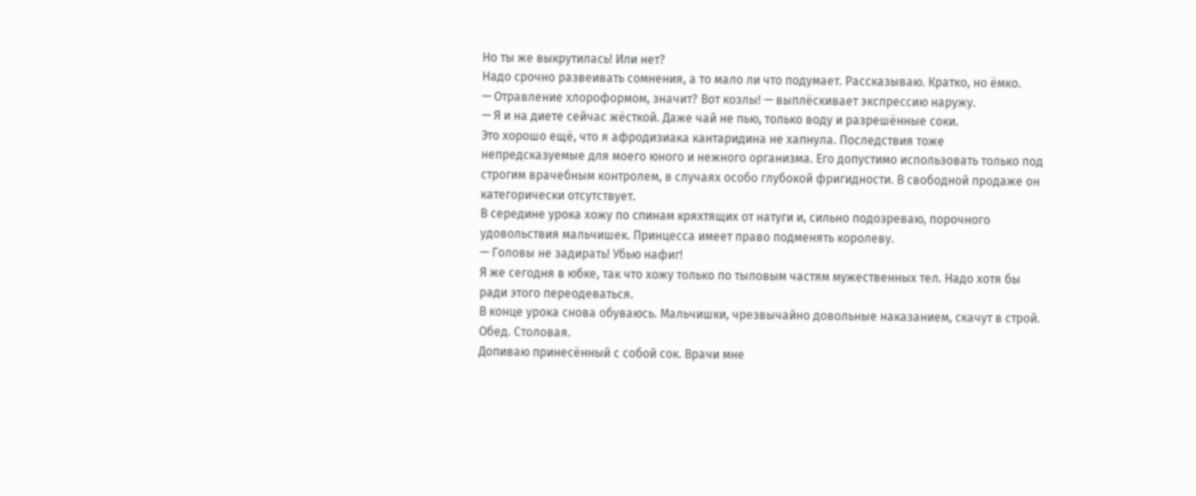Но ты же выкрутилась! Или нет?
Надо срочно развеивать сомнения, а то мало ли что подумает. Рассказываю. Кратко, но ёмко.
— Отравление хлороформом, значит? Вот козлы! — выплёскивает экспрессию наружу.
— Я и на диете сейчас жёсткой. Даже чай не пью, только воду и разрешённые соки.
Это хорошо ещё, что я афродизиака кантаридина не хапнула. Последствия тоже непредсказуемые для моего юного и нежного организма. Его допустимо использовать только под строгим врачебным контролем, в случаях особо глубокой фригидности. В свободной продаже он категорически отсутствует.
В середине урока хожу по спинам кряхтящих от натуги и, сильно подозреваю, порочного удовольствия мальчишек. Принцесса имеет право подменять королеву.
— Головы не задирать! Убью нафиг!
Я же сегодня в юбке, так что хожу только по тыловым частям мужественных тел. Надо хотя бы ради этого переодеваться.
В конце урока снова обуваюсь. Мальчишки, чрезвычайно довольные наказанием, скачут в строй.
Обед. Столовая.
Допиваю принесённый с собой сок. Врачи мне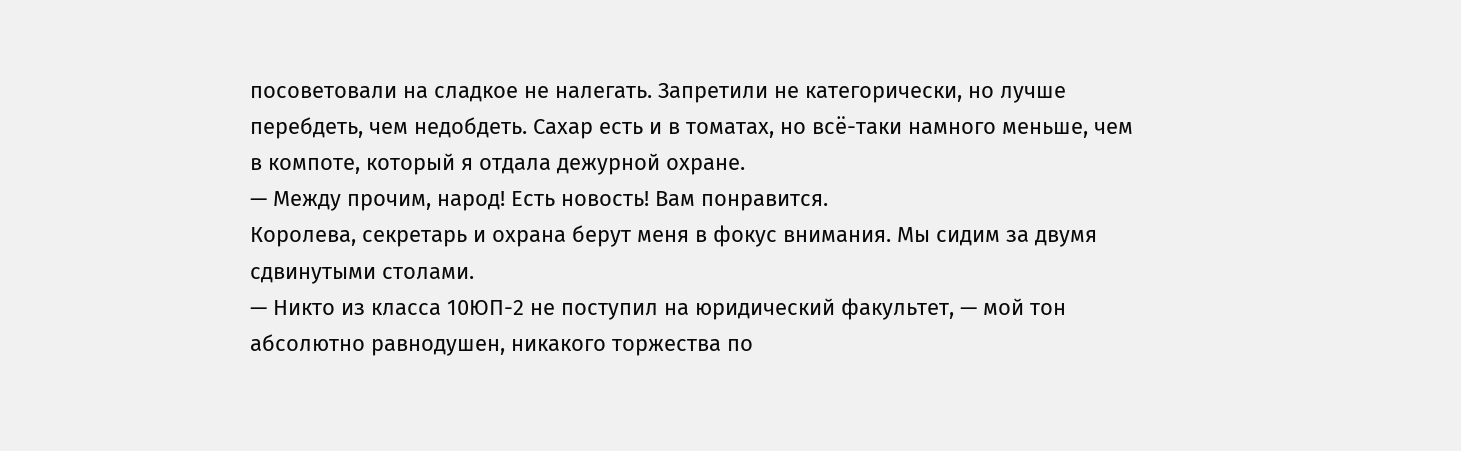посоветовали на сладкое не налегать. Запретили не категорически, но лучше перебдеть, чем недобдеть. Сахар есть и в томатах, но всё-таки намного меньше, чем в компоте, который я отдала дежурной охране.
— Между прочим, народ! Есть новость! Вам понравится.
Королева, секретарь и охрана берут меня в фокус внимания. Мы сидим за двумя сдвинутыми столами.
— Никто из класса 10ЮП-2 не поступил на юридический факультет, — мой тон абсолютно равнодушен, никакого торжества по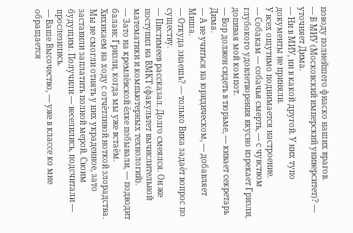поводу полнейшего фиаско наших врагов.
— В МИУ (Московский имперский университет)? — уточняет Дима.
— Ни в МИУ, ни в какой другой. У них тупо документы не приняли.
У всех ощутимо поднимается настроение.
— Собакам — собачья смерть, — с чувством глубокого удовлетворения вкусно изрекает Гризли, допивая мой компот.
— Вор должен сидеть в тюрьме, — кивает секретарь Дима.
— А не учиться на юридическом, — добавляет Миша.
— Откуда знаешь? — только Вика задаёт вопрос по существу.
— Пистимеев рассказал. Долго смеялся. Он же поступил на ВМКТ (факультет вычислительной математики и компьютерных технологий).
— Зато на кремлёвской ёлке побывали, — подводит баланс Гризли, когда мы уже встаём.
Хихикаем на ходу с отчётливой ноткой злорадства. Мы не смогли отнять у них украденное, зато заставили заплатить полной мерой. Своим будущим. Получили — веселились, подсчитали — прослезились.
— Ваше Высочество, — уже в классе ко мне обращается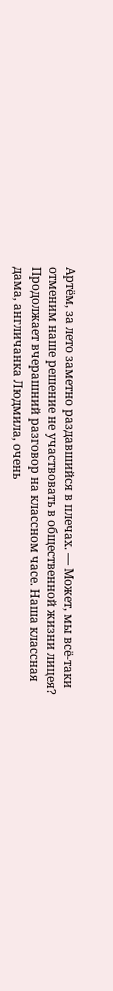Артём, за лето заметно раздавшийся в плечах. — Может, мы всё-таки отменим наше решение не участвовать в общественной жизни лицея?
Продолжает вчерашний разговор на классном часе. Наша классная дама, англичанка Людмила, очень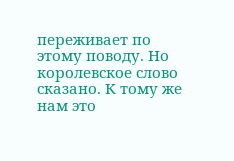переживает по этому поводу. Но королевское слово сказано. К тому же нам это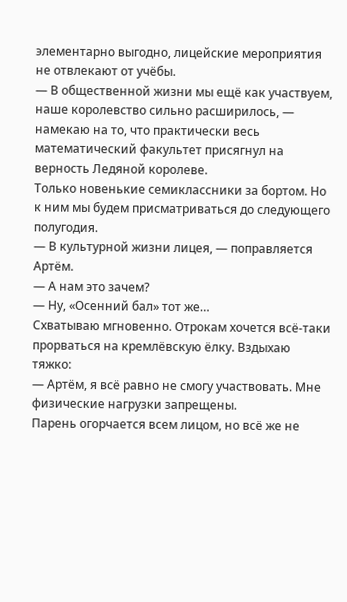элементарно выгодно, лицейские мероприятия не отвлекают от учёбы.
— В общественной жизни мы ещё как участвуем, наше королевство сильно расширилось, — намекаю на то, что практически весь математический факультет присягнул на верность Ледяной королеве.
Только новенькие семиклассники за бортом. Но к ним мы будем присматриваться до следующего полугодия.
— В культурной жизни лицея, — поправляется Артём.
— А нам это зачем?
— Ну, «Осенний бал» тот же…
Схватываю мгновенно. Отрокам хочется всё-таки прорваться на кремлёвскую ёлку. Вздыхаю тяжко:
— Артём, я всё равно не смогу участвовать. Мне физические нагрузки запрещены.
Парень огорчается всем лицом, но всё же не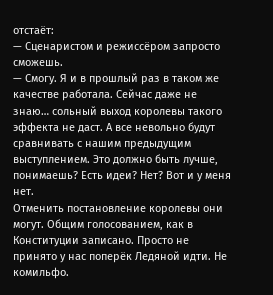отстаёт:
— Сценаристом и режиссёром запросто сможешь.
— Смогу. Я и в прошлый раз в таком же качестве работала. Сейчас даже не знаю… сольный выход королевы такого эффекта не даст. А все невольно будут сравнивать с нашим предыдущим выступлением. Это должно быть лучше, понимаешь? Есть идеи? Нет? Вот и у меня нет.
Отменить постановление королевы они могут. Общим голосованием, как в Конституции записано. Просто не принято у нас поперёк Ледяной идти. Не комильфо.